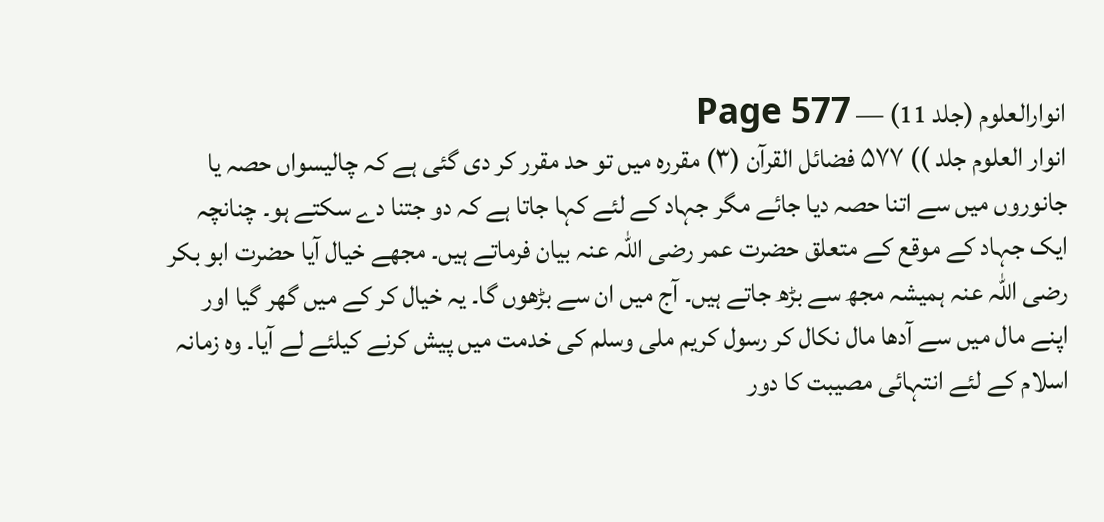انوارالعلوم (جلد 11) — Page 577
انوار العلوم جلد )) ۵۷۷ فضائل القرآن (۳) مقررہ میں تو حد مقرر کر دی گئی ہے کہ چالیسواں حصہ یا جانوروں میں سے اتنا حصہ دیا جائے مگر جہاد کے لئے کہا جاتا ہے کہ دو جتنا دے سکتے ہو۔ چنانچہ ایک جہاد کے موقع کے متعلق حضرت عمر رضی اللہ عنہ بیان فرماتے ہیں۔ مجھے خیال آیا حضرت ابو بکر رضی اللہ عنہ ہمیشہ مجھ سے بڑھ جاتے ہیں۔ آج میں ان سے بڑھوں گا۔ یہ خیال کر کے میں گھر گیا اور اپنے مال میں سے آدھا مال نکال کر رسول کریم ملی وسلم کی خدمت میں پیش کرنے کیلئے لے آیا۔ وہ زمانہ اسلام کے لئے انتہائی مصیبت کا دور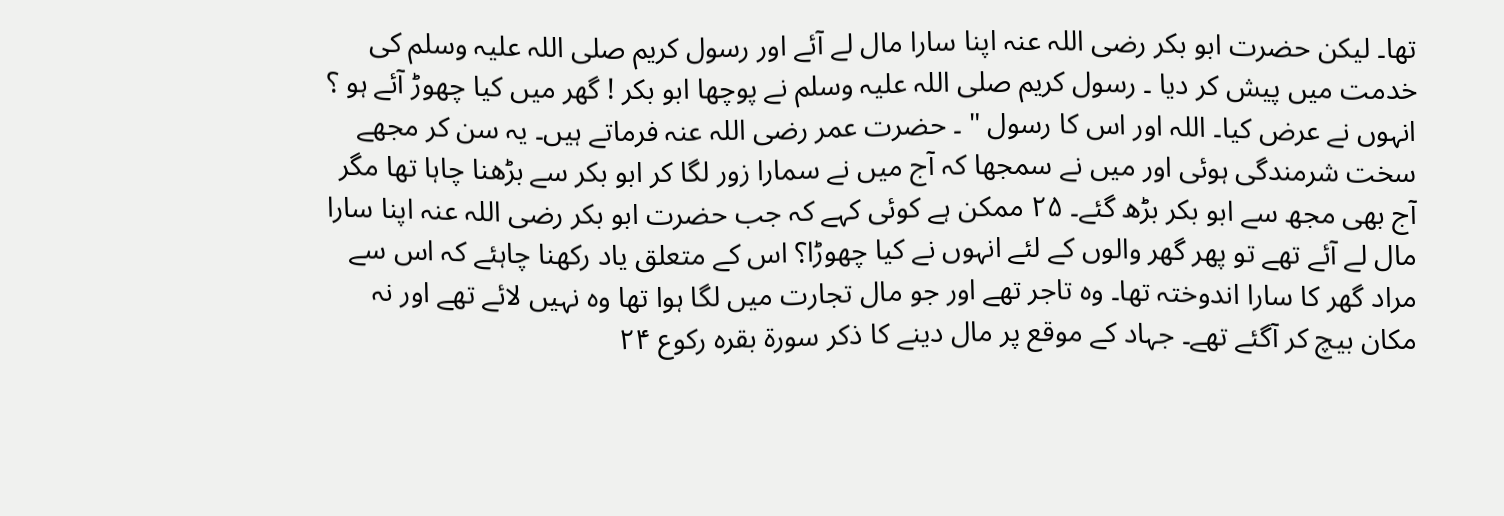تھا۔ لیکن حضرت ابو بکر رضی اللہ عنہ اپنا سارا مال لے آئے اور رسول کریم صلی اللہ علیہ وسلم کی خدمت میں پیش کر دیا ۔ رسول کریم صلی اللہ علیہ وسلم نے پوچھا ابو بکر ! گھر میں کیا چھوڑ آئے ہو ؟ انہوں نے عرض کیا۔ اللہ اور اس کا رسول " ۔ حضرت عمر رضی اللہ عنہ فرماتے ہیں۔ یہ سن کر مجھے سخت شرمندگی ہوئی اور میں نے سمجھا کہ آج میں نے سمارا زور لگا کر ابو بکر سے بڑھنا چاہا تھا مگر آج بھی مجھ سے ابو بکر بڑھ گئے۔ ۲۵ ممکن ہے کوئی کہے کہ جب حضرت ابو بکر رضی اللہ عنہ اپنا سارا مال لے آئے تھے تو پھر گھر والوں کے لئے انہوں نے کیا چھوڑا؟ اس کے متعلق یاد رکھنا چاہئے کہ اس سے مراد گھر کا سارا اندوختہ تھا۔ وہ تاجر تھے اور جو مال تجارت میں لگا ہوا تھا وہ نہیں لائے تھے اور نہ مکان بیچ کر آگئے تھے۔ جہاد کے موقع پر مال دینے کا ذکر سورۃ بقرہ رکوع ۲۴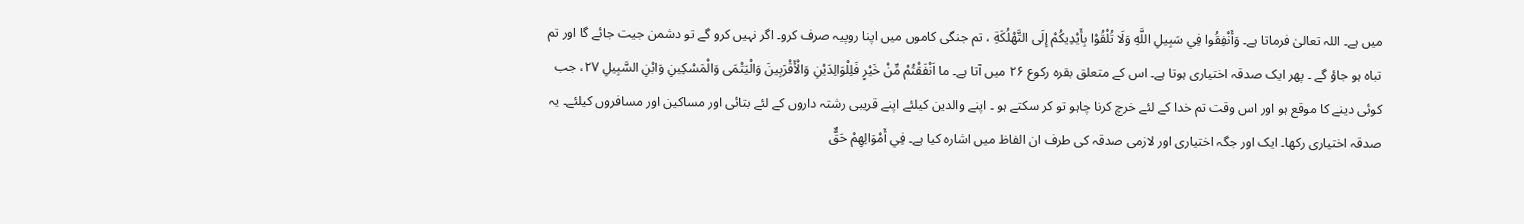میں ہے۔ اللہ تعالیٰ فرماتا ہے۔ وَأَنْفِقُوا فِي سَبِيلِ اللَّهِ وَلَا تُلْقُوْا بِأَيْدِيكُمْ إِلَى التَّهْلُكَةِ ، تم جنگی کاموں میں اپنا روپیہ صرف کرو۔ اگر نہیں کرو گے تو دشمن جیت جائے گا اور تم تباہ ہو جاؤ گے ۔ پھر ایک صدقہ اختیاری ہوتا ہے۔ اس کے متعلق بقرہ رکوع ۲۶ میں آتا ہے۔ ما اَنْفَقْتُمْ مِّنْ خَيْرٍ فَلِلْوَالِدَيْنِ وَالْأَقْرَبِينَ وَالْيَتْمَى وَالْمَسْكِينِ وَابْنِ السَّبِيلِ ۲۷، جب کوئی دینے کا موقع ہو اور اس وقت تم خدا کے لئے خرچ کرنا چاہو تو کر سکتے ہو ۔ اپنے والدین کیلئے اپنے قریبی رشتہ داروں کے لئے بتائی اور مساکین اور مسافروں کیلئے۔ یہ صدقہ اختیاری رکھا۔ ایک اور جگہ اختیاری اور لازمی صدقہ کی طرف ان الفاظ میں اشارہ کیا ہے۔ فِي أَمْوَالِهِمْ حَقٌّ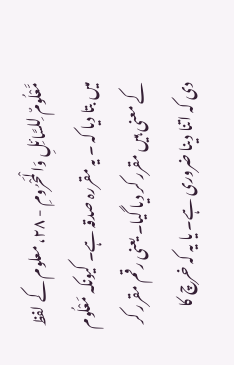مَّعْلُومٌ لِلسَّائِلِ وَالْمَحْرُومِ - ۲۸، معلوم کے لفظ میں بتا دیا کہ ۔ یہ مقررہ صدقہ ہے۔ کیونکہ مَعْلُوم کے معنی ہیں مقرر کر دیا گیا۔ یعنی رقم مقرر کر دی کہ اتنا دینا ضروری ہے۔ یا یہ کہ خرچ کا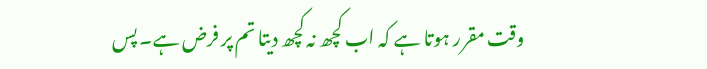وقت مقرر ہوتا ہے کہ اب کچھ نہ کچھ دیتا تم پر فرض ہے۔ پس